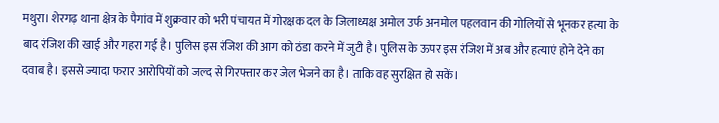मथुरा। शेरगढ़ थाना क्षेत्र के पैगांव में शुक्रवार को भरी पंचायत में गोरक्षक दल के जिलाध्यक्ष अमोल उर्फ अनमोल पहलवान की गोलियों से भूनकर हत्या के बाद रंजिश की खाई और गहरा गई है। पुलिस इस रंजिश की आग को ठंडा करने में जुटी है। पुलिस के ऊपर इस रंजिश में अब और हत्याएं होने देने का दवाब है। इससे ज्यादा फरार आरोपियों को जल्द से गिरफ्तार कर जेल भेजने का है। ताकि वह सुरक्षित हो सकें।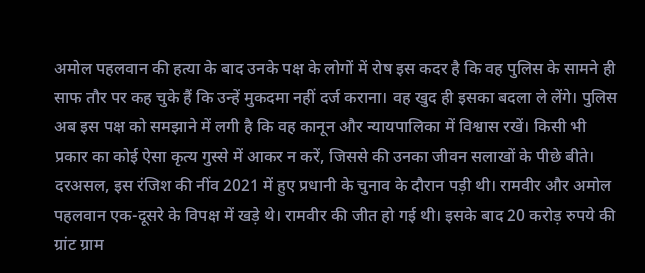अमोल पहलवान की हत्या के बाद उनके पक्ष के लोगों में रोष इस कदर है कि वह पुलिस के सामने ही साफ तौर पर कह चुके हैं कि उन्हें मुकदमा नहीं दर्ज कराना। वह खुद ही इसका बदला ले लेंगे। पुलिस अब इस पक्ष को समझाने में लगी है कि वह कानून और न्यायपालिका में विश्वास रखें। किसी भी प्रकार का कोई ऐसा कृत्य गुस्से में आकर न करें, जिससे की उनका जीवन सलाखों के पीछे बीते।
दरअसल, इस रंजिश की नींव 2021 में हुए प्रधानी के चुनाव के दौरान पड़ी थी। रामवीर और अमोल पहलवान एक-दूसरे के विपक्ष में खड़े थे। रामवीर की जीत हो गई थी। इसके बाद 20 करोड़ रुपये की ग्रांट ग्राम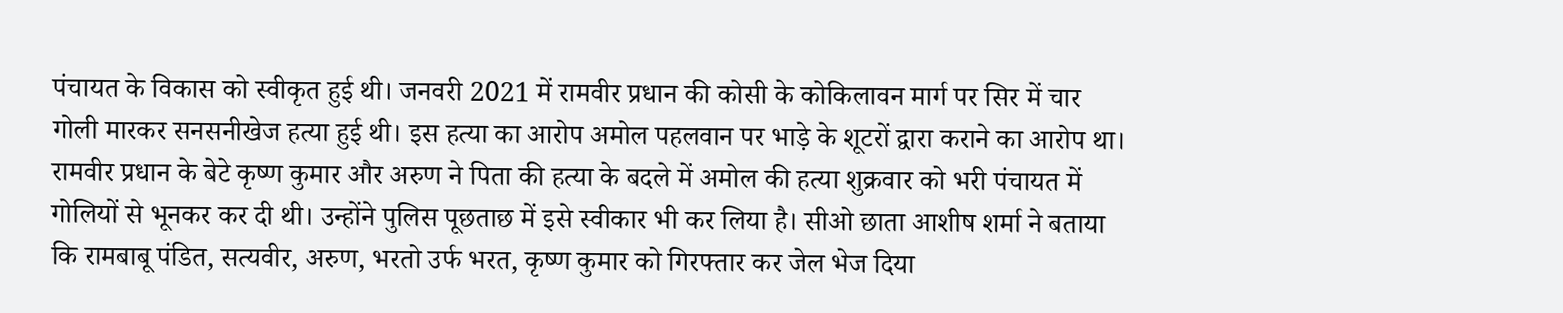पंचायत के विकास को स्वीकृत हुई थी। जनवरी 2021 में रामवीर प्रधान की कोसी के कोकिलावन मार्ग पर सिर में चार गोली मारकर सनसनीखेज हत्या हुई थी। इस हत्या का आरोप अमोल पहलवान पर भाड़े के शूटरों द्वारा कराने का आरोप था।
रामवीर प्रधान के बेटे कृष्ण कुमार और अरुण ने पिता की हत्या के बदले में अमोल की हत्या शुक्रवार को भरी पंचायत में गोलियों से भूनकर कर दी थी। उन्होंने पुलिस पूछताछ में इसे स्वीकार भी कर लिया है। सीओ छाता आशीष शर्मा ने बताया कि रामबाबू पंडित, सत्यवीर, अरुण, भरतो उर्फ भरत, कृष्ण कुमार को गिरफ्तार कर जेल भेज दिया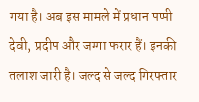गया है। अब इस मामले में प्रधान पप्पी देवी, प्रदीप और जग्गा फरार हैं। इनकी तलाश जारी है। जल्द से जल्द गिरफ्तार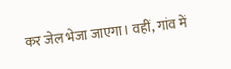कर जेल भेजा जाएगा। वहीं, गांव में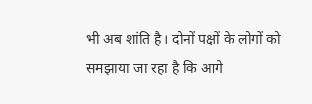भी अब शांति है। दोनों पक्षों के लोगों को समझाया जा रहा है कि आगे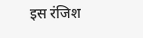इस रंजिश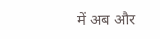में अब और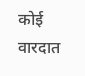कोई वारदात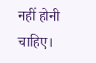नहीं होनी चाहिए।